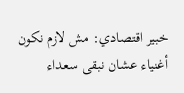خبير اقتصادي: مش لازم نكون أغنياء عشان نبقى سعداء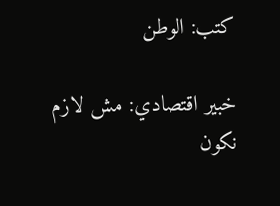كتب: الوطن

خبير اقتصادي: مش لازم نكون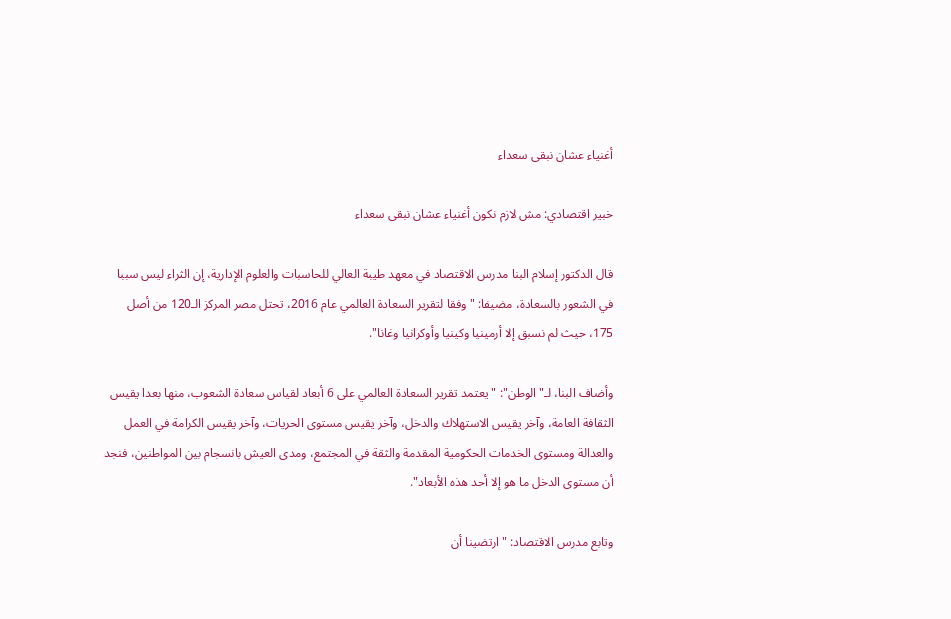أغنياء عشان نبقى سعداء

خبير اقتصادي: مش لازم نكون أغنياء عشان نبقى سعداء

قال الدكتور إسلام البنا مدرس الاقتصاد في معهد طيبة العالي للحاسبات والعلوم الإدارية، إن الثراء ليس سببا في الشعور بالسعادة، مضيفا: "وفقا لتقرير السعادة العالمي عام 2016، تحتل مصر المركز الـ120 من أصل 175، حيث لم نسبق إلا أرمينيا وكينيا وأوكرانيا وغانا".

وأضاف البنا، لـ"الوطن": "يعتمد تقرير السعادة العالمي على 6 أبعاد لقياس سعادة الشعوب، منها بعدا يقيس الثقافة العامة، وآخر يقيس الاستهلاك والدخل، وآخر يقيس مستوى الحريات، وآخر يقيس الكرامة في العمل والعدالة ومستوى الخدمات الحكومية المقدمة والثقة في المجتمع، ومدى العيش بانسجام بين المواطنين، فنجد أن مستوى الدخل ما هو إلا أحد هذه الأبعاد".

وتابع مدرس الاقتصاد: "ارتضينا أن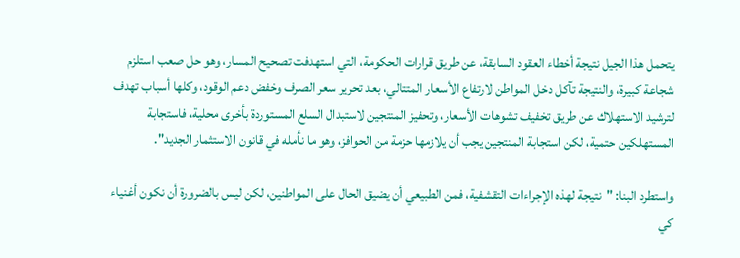يتحمل هذا الجيل نتيجة أخطاء العقود السابقة، عن طريق قرارات الحكومة، التي استهدفت تصحيح المسار، وهو حل صعب استلزم شجاعة كبيرة، والنتيجة تآكل دخل المواطن لارتفاع الأسعار المتتالي، بعد تحرير سعر الصرف وخفض دعم الوقود، وكلها أسباب تهدف لترشيد الاستهلاك عن طريق تخفيف تشوهات الأسعار، وتحفيز المنتجين لاستبدال السلع المستوردة بأخرى محلية، فاستجابة المستهلكين حتمية، لكن استجابة المنتجين يجب أن يلازمها حزمة من الحوافز، وهو ما نأمله في قانون الاستثمار الجديد".

واستطرد البنا: "نتيجة لهذه الإجراءات التقشفية، فمن الطبيعي أن يضيق الحال على المواطنين، لكن ليس بالضرورة أن نكون أغنياء كي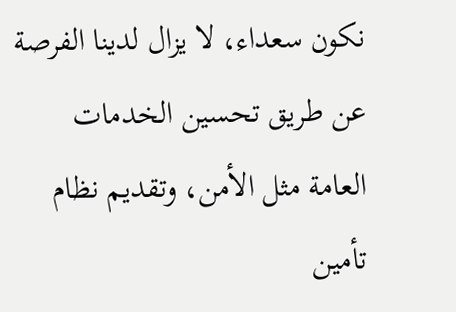نكون سعداء، لا يزال لدينا الفرصة عن طريق تحسين الخدمات العامة مثل الأمن، وتقديم نظام تأمين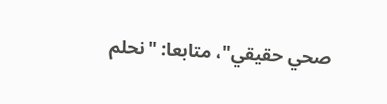صحي حقيقي"، متابعا: "نحلم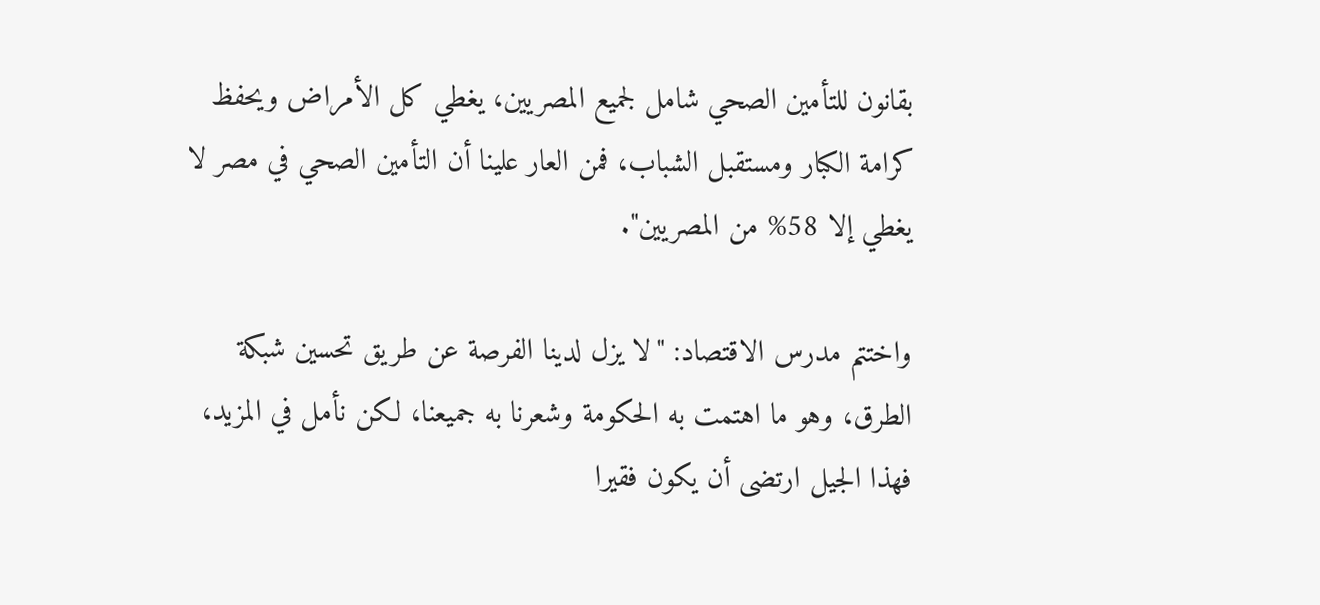بقانون للتأمين الصحي شامل لجميع المصريين، يغطي كل الأمراض ويحفظ كرامة الكبار ومستقبل الشباب، فمن العار علينا أن التأمين الصحي في مصر لا يغطي إلا 58% من المصريين".

واختتم مدرس الاقتصاد: "لا يزل لدينا الفرصة عن طريق تحسين شبكة الطرق، وهو ما اهتمت به الحكومة وشعرنا به جميعنا، لكن نأمل في المزيد، فهذا الجيل ارتضى أن يكون فقيرا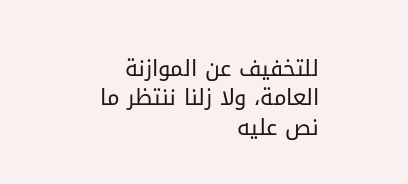للتخفيف عن الموازنة العامة، ولا زلنا ننتظر ما نص عليه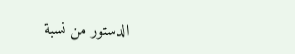الدستور من نسبة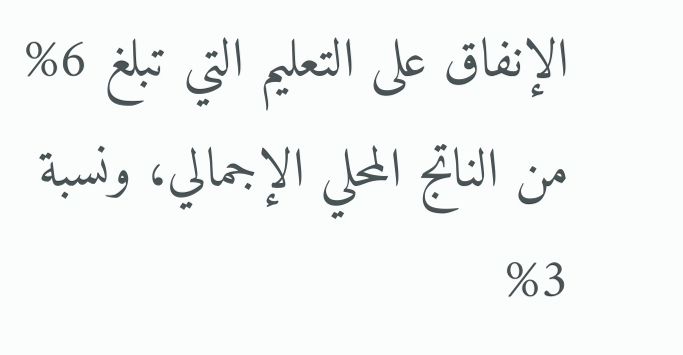الإنفاق على التعليم التي تبلغ 6% من الناتج المحلي الإجمالي، ونسبة 3%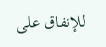للإنفاق على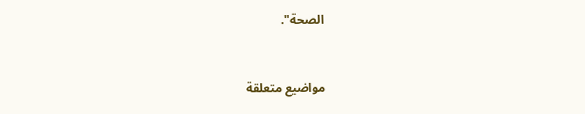الصحة".


مواضيع متعلقة